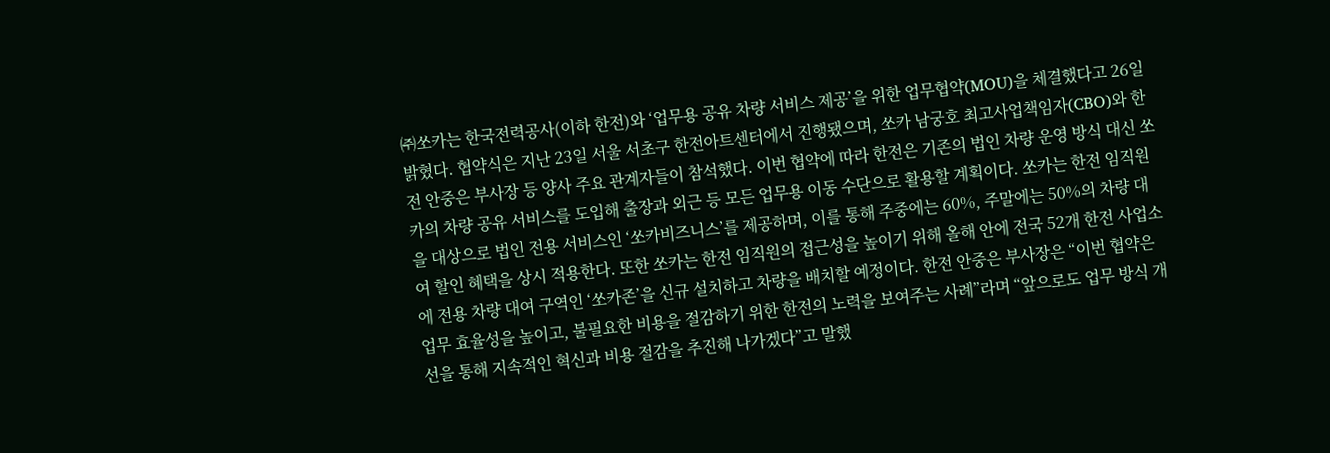㈜쏘카는 한국전력공사(이하 한전)와 ‘업무용 공유 차량 서비스 제공’을 위한 업무협약(MOU)을 체결했다고 26일 밝혔다. 협약식은 지난 23일 서울 서초구 한전아트센터에서 진행됐으며, 쏘카 남궁호 최고사업책임자(CBO)와 한전 안중은 부사장 등 양사 주요 관계자들이 참석했다. 이번 협약에 따라 한전은 기존의 법인 차량 운영 방식 대신 쏘카의 차량 공유 서비스를 도입해 출장과 외근 등 모든 업무용 이동 수단으로 활용할 계획이다. 쏘카는 한전 임직원을 대상으로 법인 전용 서비스인 ‘쏘카비즈니스’를 제공하며, 이를 통해 주중에는 60%, 주말에는 50%의 차량 대여 할인 혜택을 상시 적용한다. 또한 쏘카는 한전 임직원의 접근성을 높이기 위해 올해 안에 전국 52개 한전 사업소에 전용 차량 대여 구역인 ‘쏘카존’을 신규 설치하고 차량을 배치할 예정이다. 한전 안중은 부사장은 “이번 협약은 업무 효율성을 높이고, 불필요한 비용을 절감하기 위한 한전의 노력을 보여주는 사례”라며 “앞으로도 업무 방식 개선을 통해 지속적인 혁신과 비용 절감을 추진해 나가겠다”고 말했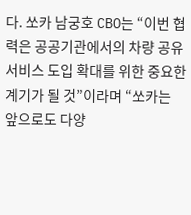다. 쏘카 남궁호 CBO는 “이번 협력은 공공기관에서의 차량 공유 서비스 도입 확대를 위한 중요한 계기가 될 것”이라며 “쏘카는 앞으로도 다양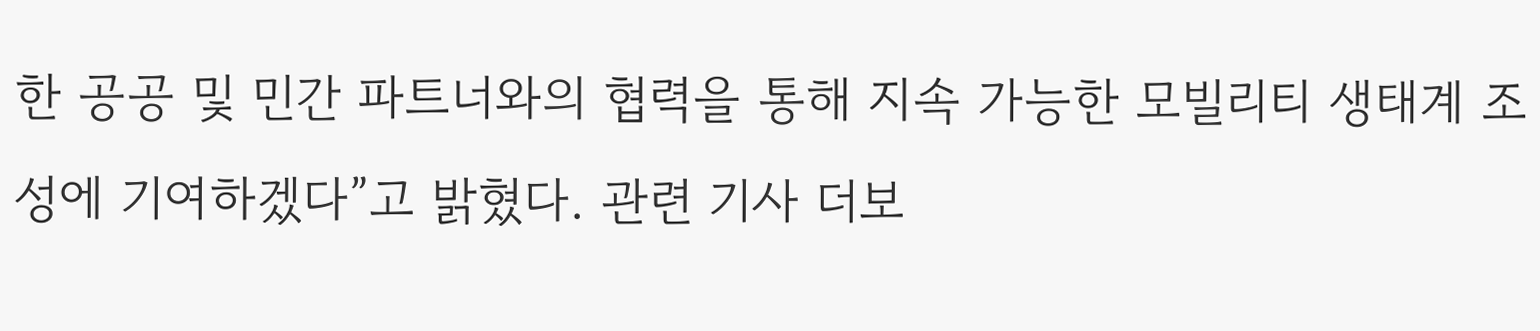한 공공 및 민간 파트너와의 협력을 통해 지속 가능한 모빌리티 생태계 조성에 기여하겠다”고 밝혔다. 관련 기사 더보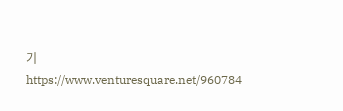기 https://www.venturesquare.net/960784